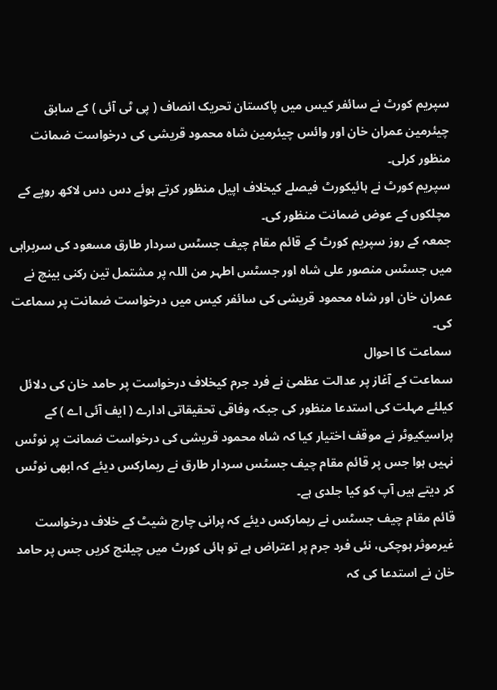سپریم کورٹ نے سائفر کیس میں پاکستان تحریک انصاف ( پی ٹی آئی ) کے سابق چیئرمین عمران خان اور وائس چیئرمین شاہ محمود قریشی کی درخواست ضمانت منظور کرلی۔
سپریم کورٹ نے ہائیکورٹ فیصلے کیخلاف اپیل منظور کرتے ہوئے دس دس لاکھ روپے کے مچلکوں کے عوض ضمانت منظور کی۔
جمعہ کے روز سپریم کورٹ کے قائم مقام چیف جسٹس سردار طارق مسعود کی سربراہی میں جسٹس منصور علی شاہ اور جسٹس اطہر من اللہ پر مشتمل تین رکنی بینچ نے عمران خان اور شاہ محمود قریشی کی سائفر کیس میں درخواست ضمانت پر سماعت کی۔
سماعت کا احوال
سماعت کے آغاز پر عدالت عظمیٰ نے فرد جرم کیخلاف درخواست پر حامد خان کی دلائل کیلئے مہلت کی استدعا منظور کی جبکہ وفاقی تحقیقاتی ادارے ( ایف آئی اے ) کے پراسیکیوٹر نے موقف اختیار کیا کہ شاہ محمود قریشی کی درخواست ضمانت پر نوٹس نہیں ہوا جس پر قائم مقام چیف جسٹس سردار طارق نے ریمارکس دیئے کہ ابھی نوٹس کر دیتے ہیں آپ کو کیا جلدی ہے۔
قائم مقام چیف جسٹس نے ریمارکس دیئے کہ پرانی چارج شیٹ کے خلاف درخواست غیرموثر ہوچکی، نئی فرد جرم پر اعتراض ہے تو ہائی کورٹ میں چیلنج کریں جس پر حامد خان نے استدعا کی کہ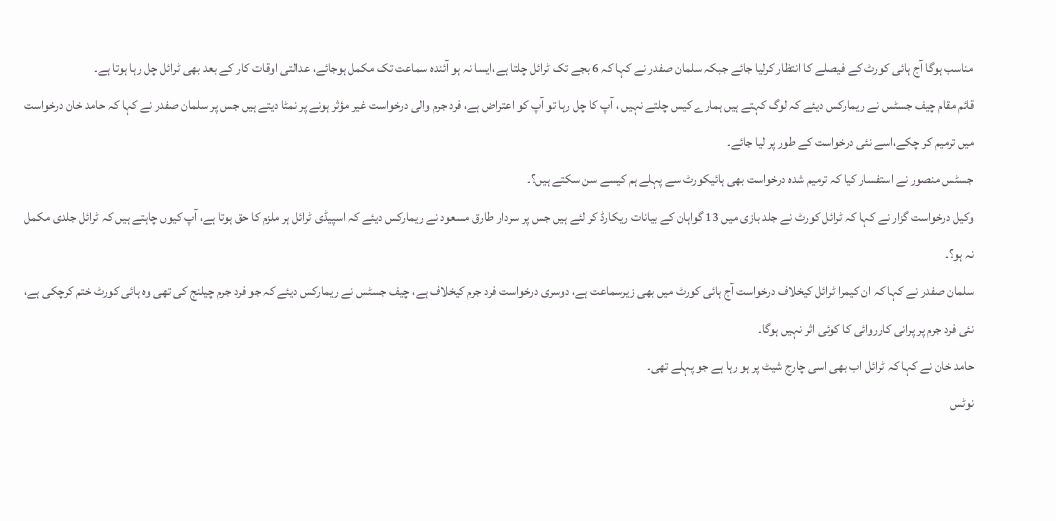مناسب ہوگا آج ہائی کورٹ کے فیصلے کا انتظار کرلیا جائے جبکہ سلمان صفدر نے کہا کہ 6 بجے تک ٹرائل چلتا ہے،ایسا نہ ہو آئندہ سماعت تک مکمل ہوجائے، عدالتی اوقات کار کے بعد بھی ٹرائل چل رہا ہوتا ہے۔
قائم مقام چیف جسٹس نے ریمارکس دیئے کہ لوگ کہتے ہیں ہمارے کیس چلتے نہیں ، آپ کا چل رہا تو آپ کو اعتراض ہے، فرد جرم والی درخواست غیر مؤثر ہونے پر نمٹا دیتے ہیں جس پر سلمان صفدر نے کہا کہ حامد خان درخواست میں ترمیم کر چکے،اسے نئی درخواست کے طور پر لیا جائے۔
جسٹس منصور نے استفسار کیا کہ ترمیم شدہ درخواست بھی ہائیکورٹ سے پہلے ہم کیسے سن سکتے ہیں؟۔
وکیل درخواست گزار نے کہا کہ ٹرائل کورٹ نے جلد بازی میں 13 گواہان کے بیانات ریکارڈ کر لئے ہیں جس پر سردار طارق مسعود نے ریمارکس دیئے کہ اسپیڈی ٹرائل ہر ملزم کا حق ہوتا ہے، آپ کیوں چاہتے ہیں کہ ٹرائل جلدی مکمل نہ ہو؟۔
سلمان صفدر نے کہا کہ ان کیمرا ٹرائل کیخلاف درخواست آج ہائی کورٹ میں بھی زیرسماعت ہے، دوسری درخواست فرد جرم کیخلاف ہے، چیف جسٹس نے ریمارکس دیئے کہ جو فرد جرم چیلنج کی تھی وہ ہائی کورٹ ختم کرچکی ہے، نئی فرد جرم پر پرانی کارروائی کا کوئی اثر نہیں ہوگا۔
حامد خان نے کہا کہ ٹرائل اب بھی اسی چارج شیٹ پر ہو رہا ہے جو پہلے تھی۔
نوٹس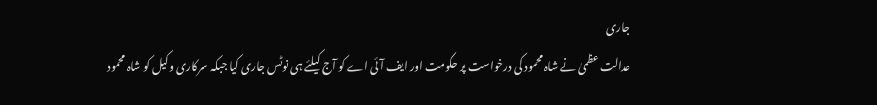جاری
عدالت عظمیٰ نے شاہ محمود کی درخواست پر حکومت اور ایف آئی اے کو آج کیلئے ہی نوٹس جاری کیا جبکہ سرکاری وکیل کو شاہ محمود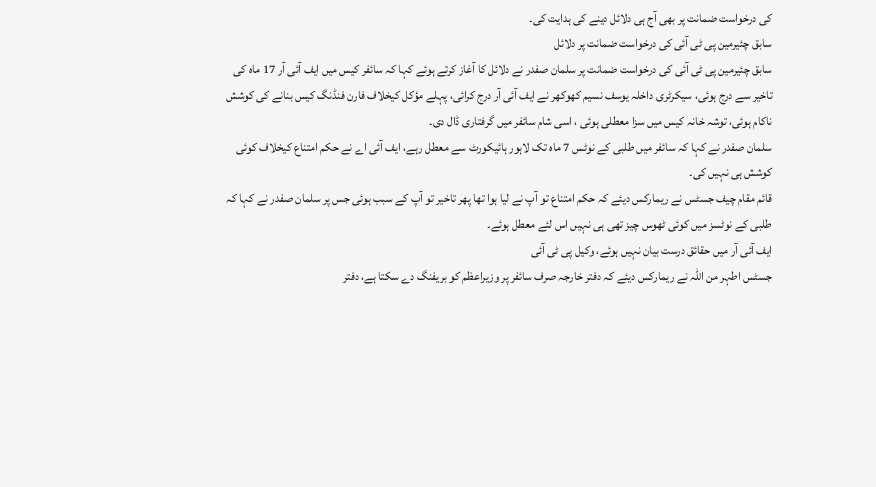کی درخواست ضمانت پر بھی آج ہی دلائل دینے کی ہدایت کی۔
سابق چئیرمین پی ٹی آئی کی درخواست ضمانت پر دلائل
سابق چئیرمین پی ٹی آئی کی درخواست ضمانت پر سلمان صفدر نے دلائل کا آغاز کرتے ہوئے کہا کہ سائفر کیس میں ایف آئی آر 17 ماہ کی تاخیر سے درج ہوئی، سیکرٹری داخلہ یوسف نسیم کھوکھر نے ایف آئی آر درج کرائی، پہلے مؤکل کیخلاف فارن فنڈنگ کیس بنانے کی کوشش ناکام ہوئی، توشہ خانہ کیس میں سزا معطلی ہوئی ، اسی شام سائفر میں گرفتاری ڈال دی۔
سلمان صفدر نے کہا کہ سائفر میں طلبی کے نوٹس 7 ماہ تک لاہور ہائیکورٹ سے معطل رہے، ایف آئی اے نے حکم امتناع کیخلاف کوئی کوشش ہی نہیں کی۔
قائم مقام چیف جسٹس نے ریمارکس دیئے کہ حکم امتناع تو آپ نے لیا ہوا تھا پھر تاخیر تو آپ کے سبب ہوئی جس پر سلمان صفدر نے کہا کہ طلبی کے نوٹسز میں کوئی ٹھوس چیز تھی ہی نہیں اس لئے معطل ہوئے۔
ایف آئی آر میں حقائق درست بیان نہیں ہوئے، وکیل پی ٹی آئی
جسٹس اطہر من اللہ نے ریمارکس دیئے کہ دفتر خارجہ صرف سائفر پر وزیراعظم کو بریفنگ دے سکتا ہے، دفتر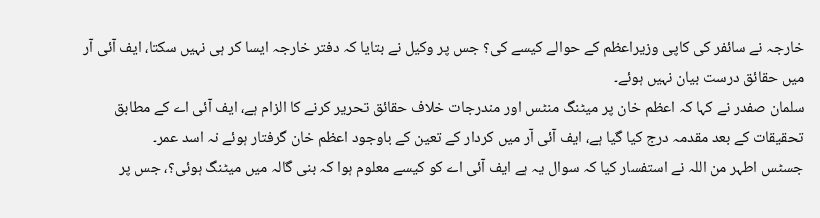خارجہ نے سائفر کی کاپی وزیراعظم کے حوالے کیسے کی؟ جس پر وکیل نے بتایا کہ دفتر خارجہ ایسا کر ہی نہیں سکتا، ایف آئی آر میں حقائق درست بیان نہیں ہوئے۔
سلمان صفدر نے کہا کہ اعظم خان پر میٹنگ منٹس اور مندرجات خلاف حقائق تحریر کرنے کا الزام ہے، ایف آئی اے کے مطابق تحقیقات کے بعد مقدمہ درج کیا گیا ہے، ایف آئی آر میں کردار کے تعین کے باوجود اعظم خان گرفتار ہوئے نہ اسد عمر۔
جسٹس اطہر من اللہ نے استفسار کیا کہ سوال یہ ہے ایف آئی اے کو کیسے معلوم ہوا کہ بنی گالہ میں میٹنگ ہوئی؟، جس پر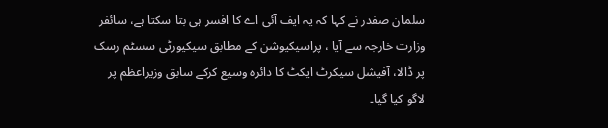سلمان صفدر نے کہا کہ یہ ایف آئی اے کا افسر ہی بتا سکتا ہے، سائفر وزارت خارجہ سے آیا ، پراسیکیوشن کے مطابق سیکیورٹی سسٹم رسک پر ڈالا، آفیشل سیکرٹ ایکٹ کا دائرہ وسیع کرکے سابق وزیراعظم پر لاگو کیا گیا۔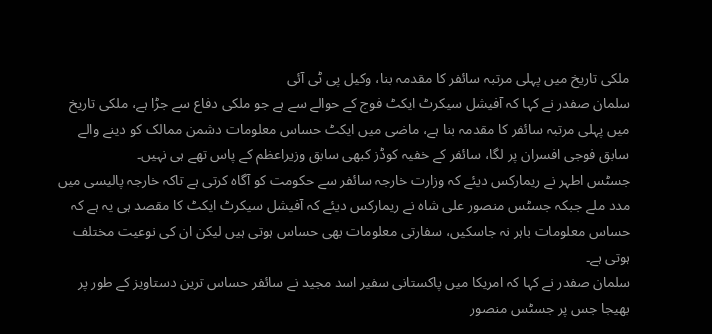ملکی تاریخ میں پہلی مرتبہ سائفر کا مقدمہ بنا، وکیل پی ٹی آئی
سلمان صفدر نے کہا کہ آفیشل سیکرٹ ایکٹ فوج کے حوالے سے ہے جو ملکی دفاع سے جڑا ہے، ملکی تاریخ میں پہلی مرتبہ سائفر کا مقدمہ بنا ہے، ماضی میں ایکٹ حساس معلومات دشمن ممالک کو دینے والے سابق فوجی افسران پر لگا، سائفر کے خفیہ کوڈز کبھی سابق وزیراعظم کے پاس تھے ہی نہیں۔
جسٹس اطہر نے ریمارکس دیئے کہ وزارت خارجہ سائفر سے حکومت کو آگاہ کرتی ہے تاکہ خارجہ پالیسی میں مدد ملے جبکہ جسٹس منصور علی شاہ نے ریمارکس دیئے کہ آفیشل سیکرٹ ایکٹ کا مقصد ہی یہ ہے کہ حساس معلومات باہر نہ جاسکیں، سفارتی معلومات بھی حساس ہوتی ہیں لیکن ان کی نوعیت مختلف ہوتی ہے۔
سلمان صفدر نے کہا کہ امریکا میں پاکستانی سفیر اسد مجید نے سائفر حساس ترین دستاویز کے طور پر بھیجا جس پر جسٹس منصور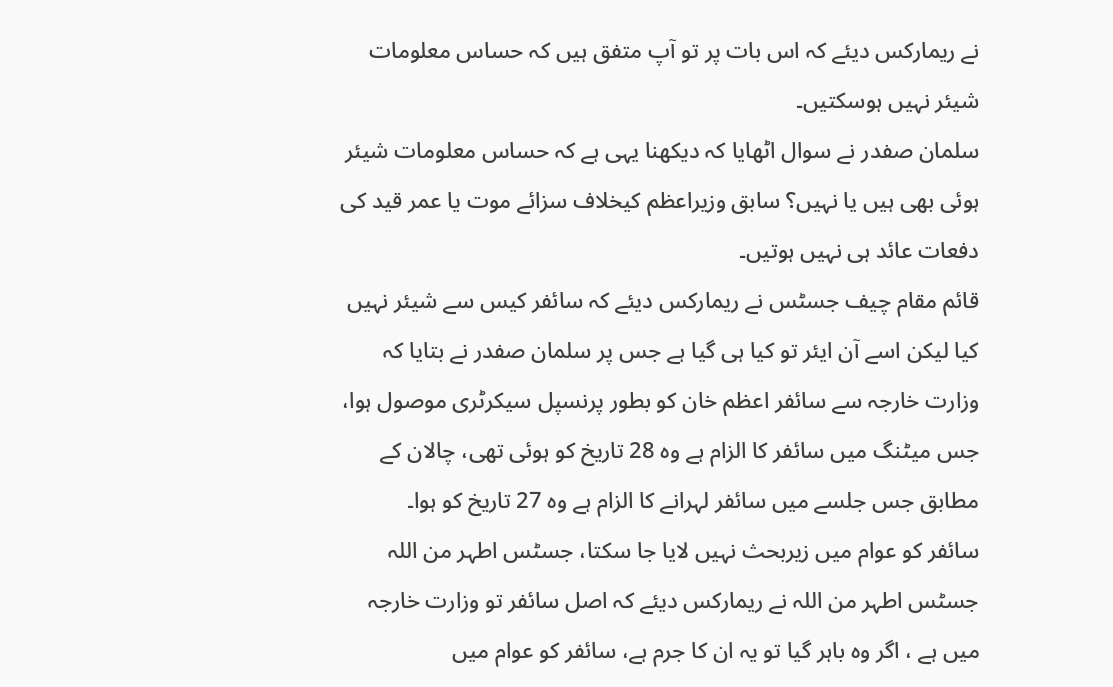نے ریمارکس دیئے کہ اس بات پر تو آپ متفق ہیں کہ حساس معلومات شیئر نہیں ہوسکتیں۔
سلمان صفدر نے سوال اٹھایا کہ دیکھنا یہی ہے کہ حساس معلومات شیئر ہوئی بھی ہیں یا نہیں؟ سابق وزیراعظم کیخلاف سزائے موت یا عمر قید کی دفعات عائد ہی نہیں ہوتیں۔
قائم مقام چیف جسٹس نے ریمارکس دیئے کہ سائفر کیس سے شیئر نہیں کیا لیکن اسے آن ایئر تو کیا ہی گیا ہے جس پر سلمان صفدر نے بتایا کہ وزارت خارجہ سے سائفر اعظم خان کو بطور پرنسپل سیکرٹری موصول ہوا، جس میٹنگ میں سائفر کا الزام ہے وہ 28 تاریخ کو ہوئی تھی، چالان کے مطابق جس جلسے میں سائفر لہرانے کا الزام ہے وہ 27 تاریخ کو ہوا۔
سائفر کو عوام میں زیربحث نہیں لایا جا سکتا، جسٹس اطہر من اللہ
جسٹس اطہر من اللہ نے ریمارکس دیئے کہ اصل سائفر تو وزارت خارجہ میں ہے ، اگر وہ باہر گیا تو یہ ان کا جرم ہے، سائفر کو عوام میں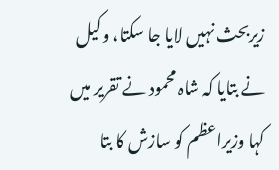زیربحث نہیں لایا جا سکتا، وکیل نے بتایا کہ شاہ محمود نے تقریر میں کہا وزیراعظم کو سازش کا بتا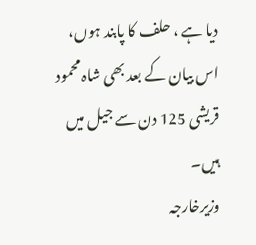دیا ہے ، حلف کا پابند ہوں، اس بیان کے بعد بھی شاہ محمود قریشی 125 دن سے جیل میں ہیں۔
وزیرخارجہ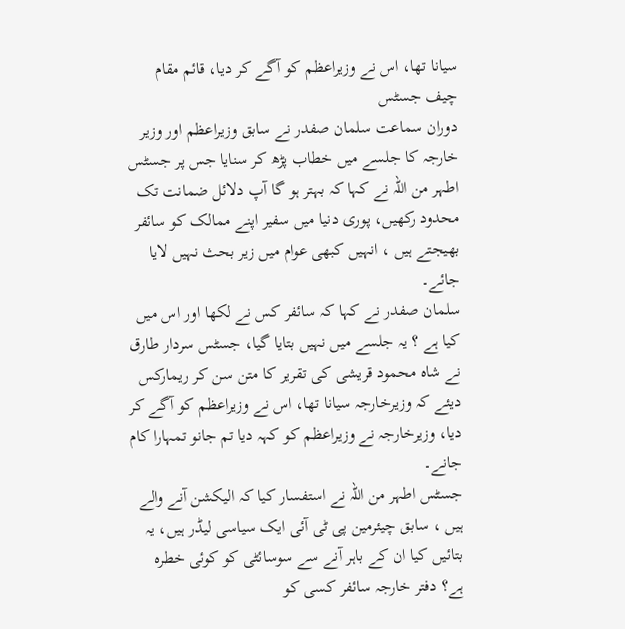سیانا تھا، اس نے وزیراعظم کو آگے کر دیا، قائم مقام چیف جسٹس
دوران سماعت سلمان صفدر نے سابق وزیراعظم اور وزیر خارجہ کا جلسے میں خطاب پڑھ کر سنایا جس پر جسٹس اطہر من اللہ نے کہا کہ بہتر ہو گا آپ دلائل ضمانت تک محدود رکھیں، پوری دنیا میں سفیر اپنے ممالک کو سائفر بھیجتے ہیں ، انہیں کبھی عوام میں زیر بحث نہیں لایا جائے۔
سلمان صفدر نے کہا کہ سائفر کس نے لکھا اور اس میں کیا ہے ؟ یہ جلسے میں نہیں بتایا گیا، جسٹس سردار طارق نے شاہ محمود قریشی کی تقریر کا متن سن کر ریمارکس دیئے کہ وزیرخارجہ سیانا تھا، اس نے وزیراعظم کو آگے کر دیا، وزیرخارجہ نے وزیراعظم کو کہہ دیا تم جانو تمہارا کام جانے۔
جسٹس اطہر من اللہ نے استفسار کیا کہ الیکشن آنے والے ہیں ، سابق چیئرمین پی ٹی آئی ایک سیاسی لیڈر ہیں، یہ بتائیں کیا ان کے باہر آنے سے سوسائٹی کو کوئی خطرہ ہے؟ دفتر خارجہ سائفر کسی کو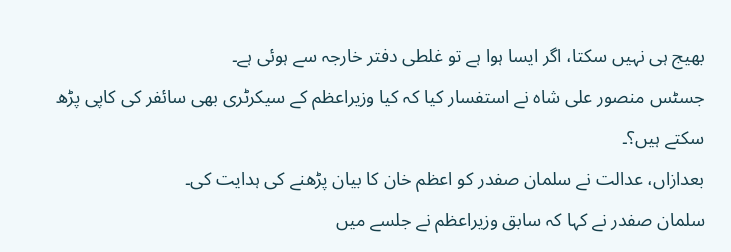بھیج ہی نہیں سکتا، اگر ایسا ہوا ہے تو غلطی دفتر خارجہ سے ہوئی ہے۔
جسٹس منصور علی شاہ نے استفسار کیا کہ کیا وزیراعظم کے سیکرٹری بھی سائفر کی کاپی پڑھ سکتے ہیں؟۔
بعدازاں، عدالت نے سلمان صفدر کو اعظم خان کا بیان پڑھنے کی ہدایت کی۔
سلمان صفدر نے کہا کہ سابق وزیراعظم نے جلسے میں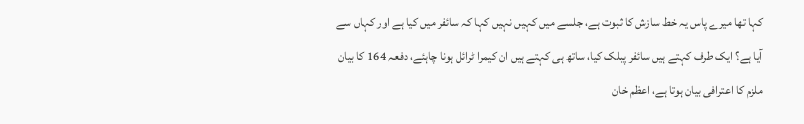کہا تھا میرے پاس یہ خط سازش کا ثبوت ہے، جلسے میں کہیں نہیں کہا کہ سائفر میں کیا ہے اور کہاں سے آیا ہے؟ ایک طرف کہتے ہیں سائفر پبلک کیا، ساتھ ہی کہتے ہیں ان کیمرا ٹرائل ہونا چاہئے، دفعہ 164 کا بیان ملزم کا اعترافی بیان ہوتا ہے، اعظم خان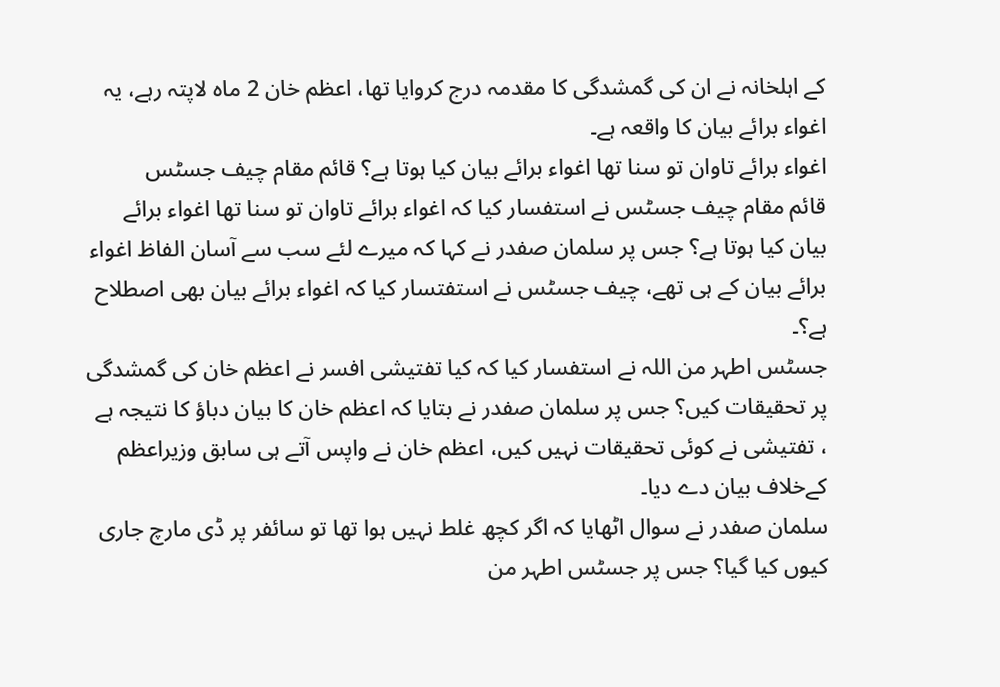کے اہلخانہ نے ان کی گمشدگی کا مقدمہ درج کروایا تھا، اعظم خان 2 ماہ لاپتہ رہے، یہ اغواء برائے بیان کا واقعہ ہے۔
اغواء برائے تاوان تو سنا تھا اغواء برائے بیان کیا ہوتا ہے؟ قائم مقام چیف جسٹس
قائم مقام چیف جسٹس نے استفسار کیا کہ اغواء برائے تاوان تو سنا تھا اغواء برائے بیان کیا ہوتا ہے؟ جس پر سلمان صفدر نے کہا کہ میرے لئے سب سے آسان الفاظ اغواء برائے بیان کے ہی تھے، چیف جسٹس نے استفتسار کیا کہ اغواء برائے بیان بھی اصطلاح ہے؟۔
جسٹس اطہر من اللہ نے استفسار کیا کہ کیا تفتیشی افسر نے اعظم خان کی گمشدگی پر تحقیقات کیں؟ جس پر سلمان صفدر نے بتایا کہ اعظم خان کا بیان دباؤ کا نتیجہ ہے ، تفتیشی نے کوئی تحقیقات نہیں کیں، اعظم خان نے واپس آتے ہی سابق وزیراعظم کےخلاف بیان دے دیا۔
سلمان صفدر نے سوال اٹھایا کہ اگر کچھ غلط نہیں ہوا تھا تو سائفر پر ڈی مارچ جاری کیوں کیا گیا؟ جس پر جسٹس اطہر من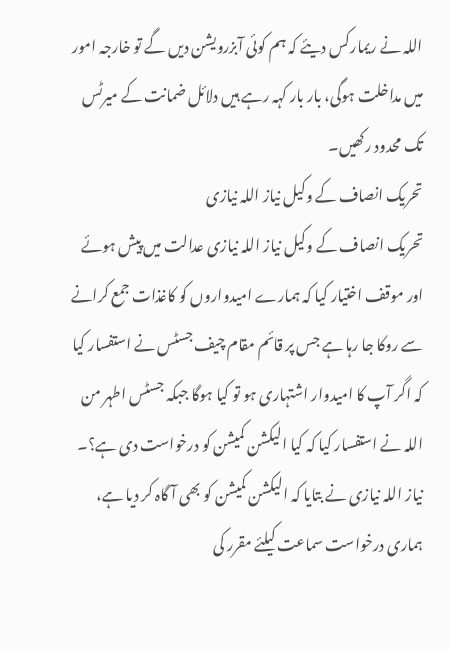اللہ نے ریمارکس دیئے کہ ہم کوئی آبزرویشن دیں گے تو خارجہ امور میں مداخلت ہوگی، بار بار کہہ رہے ہیں دلائل ضمانت کے میرٹس تک محدود رکھیں۔
تحریک انصاف کے وکیل نیاز اللہ نیازی
تحریک انصاف کے وکیل نیاز اللہ نیازی عدالت میں پیش ہوئے اور موقف اختیار کیا کہ ہمارے امیدواروں کو کاغذات جمع کرانے سے روکا جا رہا ہے جس پر قائم مقام چیف جسٹس نے استفسار کیا کہ اگر آپ کا امیدوار اشتہاری ہو تو کیا ہوگا جبکہ جسٹس اطہر من اللہ نے استفسار کیا کہ کیا الیکشن کمیشن کو درخواست دی ہے؟۔
نیاز اللہ نیازی نے بتایا کہ الیکشن کمیشن کو بھی آ گاہ کر دیا ہے، ہماری درخواست سماعت کیلئے مقرر کی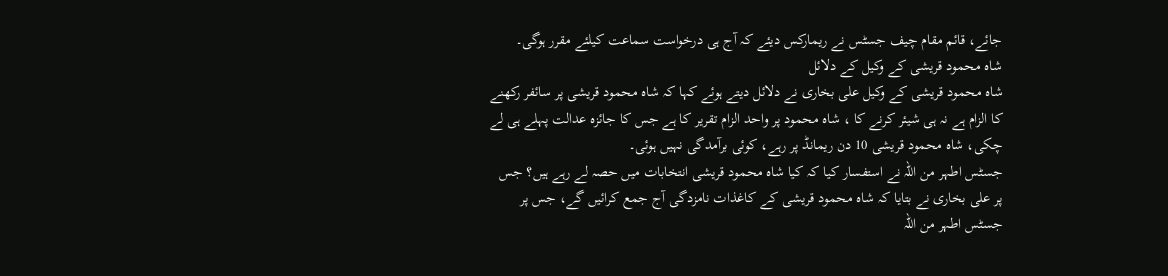جائے، قائم مقام چیف جسٹس نے ریمارکس دیئے کہ آج ہی درخواست سماعت کیلئے مقرر ہوگی۔
شاہ محمود قریشی کے وکیل کے دلائل
شاہ محمود قریشی کے وکیل علی بخاری نے دلائل دیتے ہوئے کہا کہ شاہ محمود قریشی پر سائفر رکھنے کا الزام ہے نہ ہی شیئر کرنے کا ، شاہ محمود پر واحد الزام تقریر کا ہے جس کا جائزہ عدالت پہلے ہی لے چکی، شاہ محمود قریشی 10 دن ریمانڈ پر رہے، کوئی برآمدگی نہیں ہوئی۔
جسٹس اطہر من اللہ نے استفسار کیا کہ کیا شاہ محمود قریشی انتخابات میں حصہ لے رہے ہیں؟ جس پر علی بخاری نے بتایا کہ شاہ محمود قریشی کے کاغذات نامزدگی آج جمع کرائیں گے، جس پر جسٹس اطہر من اللہ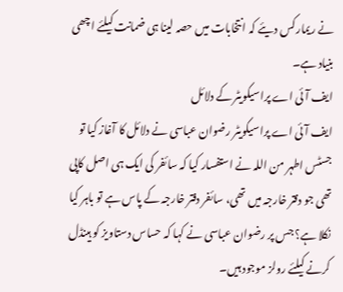نے ریمارکس دیئے کہ انتخابات میں حصہ لینا ہی ضمانت کیلئے اچھی بنیاد ہے۔
ایف آئی اے پراسیکویٹر کے دلائل
ایف آئی اے پراسیکویٹر رضوان عباسی نے دلائل کا آغاز کیا تو جسٹس اطہر من اللہ نے استفسار کیا کہ سائفر کی ایک ہی اصل کاپی تھی جو دفتر خارجہ میں تھی، سائفر دفتر خارجہ کے پاس ہے تو باہر کیا نکلا ہے؟ جس پر رضوان عباسی نے کہا کہ حساس دستاویز کو ہینڈل کرنے کیلئے رولز موجود ہیں۔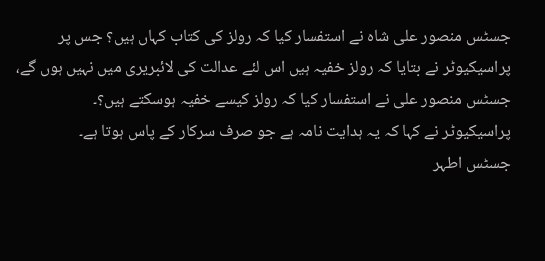جسٹس منصور علی شاہ نے استفسار کیا کہ رولز کی کتاب کہاں ہیں؟ جس پر پراسیکیوٹر نے بتایا کہ رولز خفیہ ہیں اس لئے عدالت کی لائبریری میں نہیں ہوں گے، جسٹس منصور علی نے استفسار کیا کہ رولز کیسے خفیہ ہوسکتے ہیں؟۔
پراسیکیوٹر نے کہا کہ یہ ہدایت نامہ ہے جو صرف سرکار کے پاس ہوتا ہے۔
جسٹس اطہر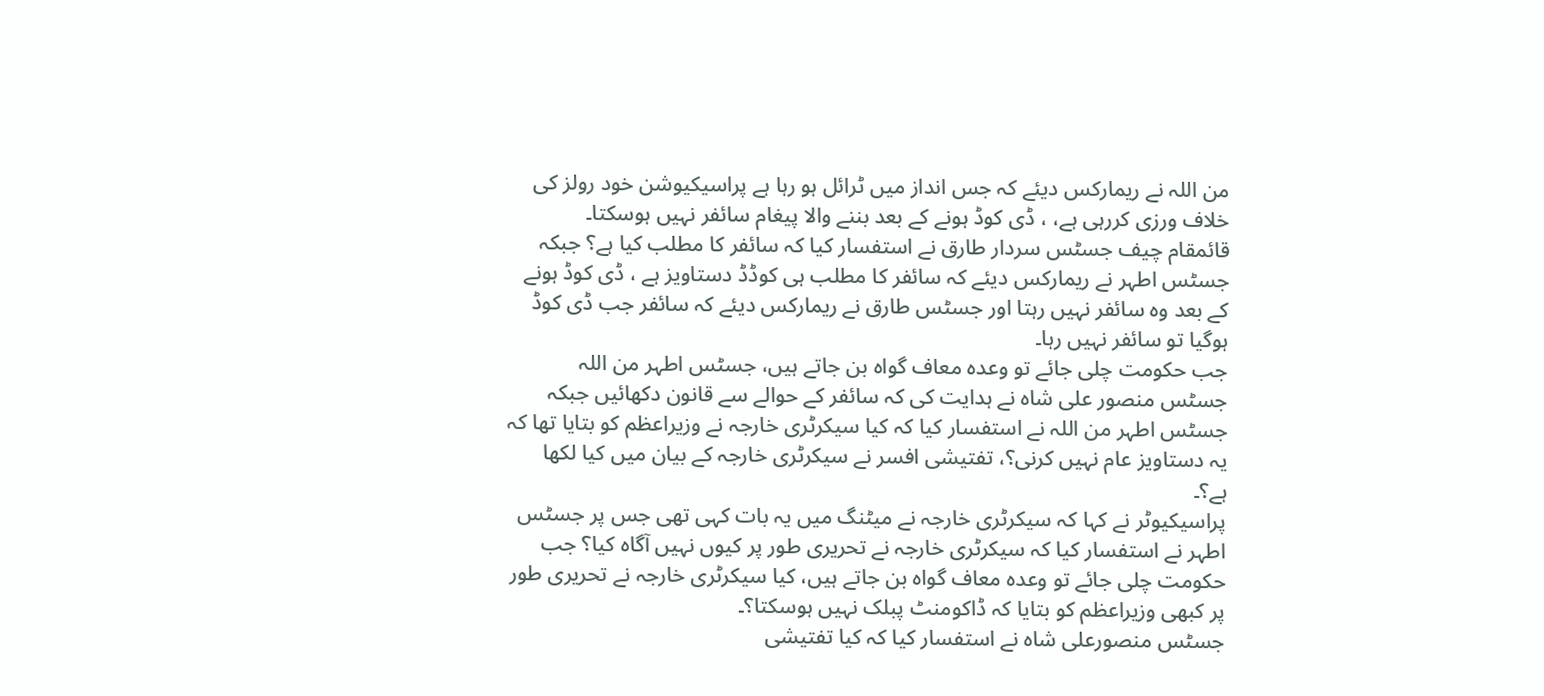من اللہ نے ریمارکس دیئے کہ جس انداز میں ٹرائل ہو رہا ہے پراسیکیوشن خود رولز کی خلاف ورزی کررہی ہے، ، ڈی کوڈ ہونے کے بعد بننے والا پیغام سائفر نہیں ہوسکتا۔
قائمقام چیف جسٹس سردار طارق نے استفسار کیا کہ سائفر کا مطلب کیا ہے؟ جبکہ جسٹس اطہر نے ریمارکس دیئے کہ سائفر کا مطلب ہی کوڈڈ دستاویز ہے ، ڈی کوڈ ہونے کے بعد وہ سائفر نہیں رہتا اور جسٹس طارق نے ریمارکس دیئے کہ سائفر جب ڈی کوڈ ہوگیا تو سائفر نہیں رہا۔
جب حکومت چلی جائے تو وعدہ معاف گواہ بن جاتے ہیں، جسٹس اطہر من اللہ
جسٹس منصور علی شاہ نے ہدایت کی کہ سائفر کے حوالے سے قانون دکھائیں جبکہ جسٹس اطہر من اللہ نے استفسار کیا کہ کیا سیکرٹری خارجہ نے وزیراعظم کو بتایا تھا کہ یہ دستاویز عام نہیں کرنی؟، تفتیشی افسر نے سیکرٹری خارجہ کے بیان میں کیا لکھا ہے؟۔
پراسیکیوٹر نے کہا کہ سیکرٹری خارجہ نے میٹنگ میں یہ بات کہی تھی جس پر جسٹس اطہر نے استفسار کیا کہ سیکرٹری خارجہ نے تحریری طور پر کیوں نہیں آگاہ کیا؟ جب حکومت چلی جائے تو وعدہ معاف گواہ بن جاتے ہیں، کیا سیکرٹری خارجہ نے تحریری طور پر کبھی وزیراعظم کو بتایا کہ ڈاکومنٹ پبلک نہیں ہوسکتا؟۔
جسٹس منصورعلی شاہ نے استفسار کیا کہ کیا تفتیشی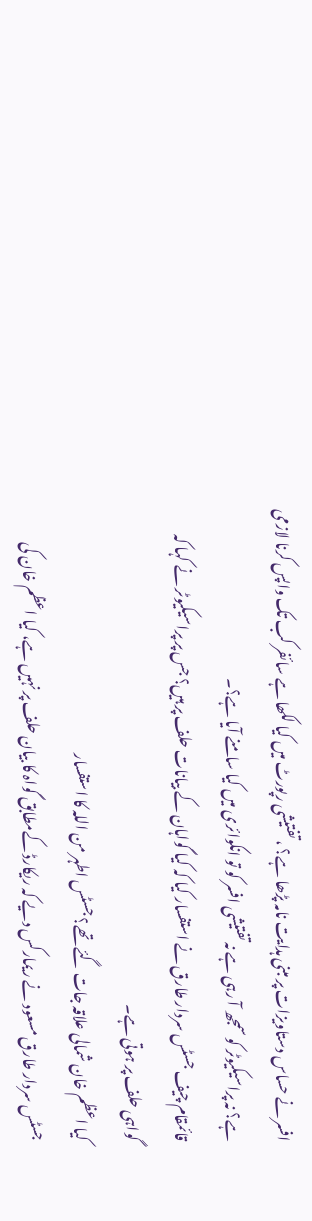افسر نے حساس دستاویزات پر مبنی ہدایت نامہ پڑھا ہے؟ ، تفتیشی رپورٹ میں کیا لکھا ہے سائفر کب تک واپس کرنا لازمی ہے؟ نہ پراسیکیوٹر کو سمجھ آ رہی ہے نہ تفتیشی افسر کو تو انکوائری میں کیا سامنے آیا ہے؟۔
قائمقام چیف جسٹس سردار طارق نے استفسار کیا کہ کیا گواہان کے بیانات حلف پر ہیں؟ جس پر پراسیکیوٹر نے کہا کہ گواہی حلف پر ہوتی ہے۔
کیا اعظم خان شمالی علاقہ جات گئے تھے؟ جسٹس اطہر من اللہ کا استفسار
جسٹس سردار طارق مسعود نے ریمارکس دیے کہ ریکارڈ کےمطابق گواہ کا بیان حلف پر نہیں ہے، کیا اعظم خان کی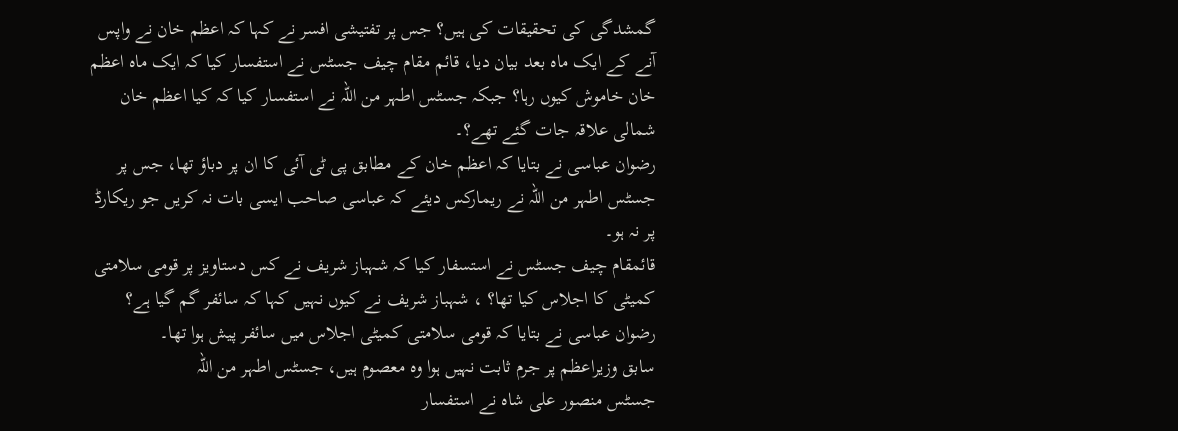گمشدگی کی تحقیقات کی ہیں؟ جس پر تفتیشی افسر نے کہا کہ اعظم خان نے واپس آنے کے ایک ماہ بعد بیان دیا، قائم مقام چیف جسٹس نے استفسار کیا کہ ایک ماہ اعظم خان خاموش کیوں رہا؟ جبکہ جسٹس اطہر من اللہ نے استفسار کیا کہ کیا اعظم خان شمالی علاقہ جات گئے تھے؟۔
رضوان عباسی نے بتایا کہ اعظم خان کے مطابق پی ٹی آئی کا ان پر دباؤ تھا، جس پر جسٹس اطہر من اللہ نے ریمارکس دیئے کہ عباسی صاحب ایسی بات نہ کریں جو ریکارڈ پر نہ ہو۔
قائمقام چیف جسٹس نے استسفار کیا کہ شہباز شریف نے کس دستاویز پر قومی سلامتی کمیٹی کا اجلاس کیا تھا؟ ، شہباز شریف نے کیوں نہیں کہا کہ سائفر گم گیا ہے؟ رضوان عباسی نے بتایا کہ قومی سلامتی کمیٹی اجلاس میں سائفر پیش ہوا تھا۔
سابق وزیراعظم پر جرم ثابت نہیں ہوا وہ معصوم ہیں، جسٹس اطہر من اللہ
جسٹس منصور علی شاہ نے استفسار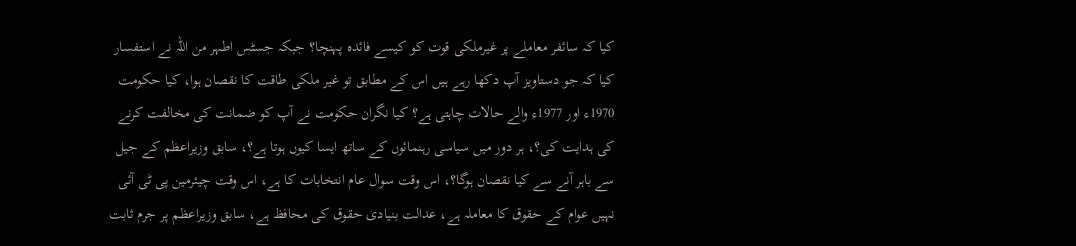کیا کہ سائفر معاملے پر غیرملکی قوت کو کیسے فائدہ پہنچا؟ جبکہ جسٹس اطہر من اللہ نے استفسار کیا کہ جو دستاویز آپ دکھا رہے ہیں اس کے مطابق تو غیر ملکی طاقت کا نقصان ہوا، کیا حکومت 1970ء اور 1977ء والے حالات چاہتی ہے؟ کیا نگران حکومت نے آپ کو ضمانت کی مخالفت کرنے کی ہدایت کی؟، ہر دور میں سیاسی رہنمائوں کے ساتھ ایسا کیوں ہوتا ہے؟، سابق وزیراعظم کے جیل سے باہر آنے سے کیا نقصان ہوگا؟، اس وقت سوال عام انتخابات کا ہے، اس وقت چیئرمین پی ٹی آئی نہیں عوام کے حقوق کا معاملہ ہے، عدالت بنیادی حقوق کی محافظ ہے، سابق وزیراعظم پر جرم ثابت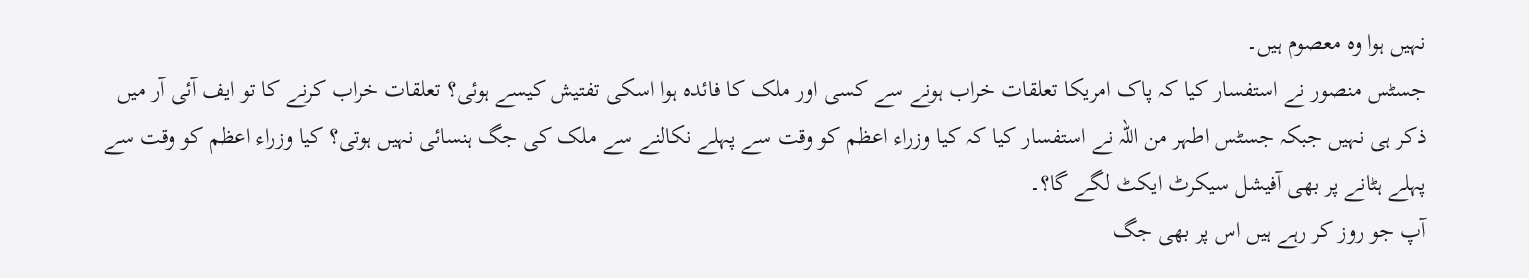نہیں ہوا وہ معصوم ہیں۔
جسٹس منصور نے استفسار کیا کہ پاک امریکا تعلقات خراب ہونے سے کسی اور ملک کا فائدہ ہوا اسکی تفتیش کیسے ہوئی؟ تعلقات خراب کرنے کا تو ایف آئی آر میں ذکر ہی نہیں جبکہ جسٹس اطہر من اللہ نے استفسار کیا کہ کیا وزراء اعظم کو وقت سے پہلے نکالنے سے ملک کی جگ ہنسائی نہیں ہوتی؟ کیا وزراء اعظم کو وقت سے پہلے ہٹانے پر بھی آفیشل سیکرٹ ایکٹ لگے گا؟۔
آپ جو روز کر رہے ہیں اس پر بھی جگ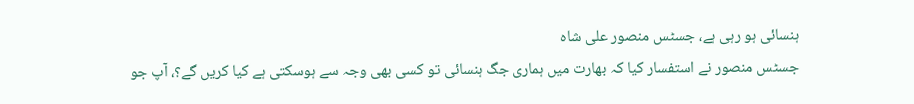ہنسائی ہو رہی ہے، جسٹس منصور علی شاہ
جسٹس منصور نے استفسار کیا کہ بھارت میں ہماری جگ ہنسائی تو کسی بھی وجہ سے ہوسکتی ہے کیا کریں گے؟، آپ جو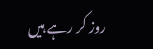روز کر رہے ہیں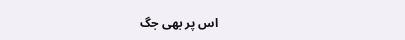اس پر بھی جگ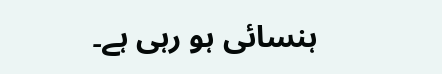ہنسائی ہو رہی ہے۔